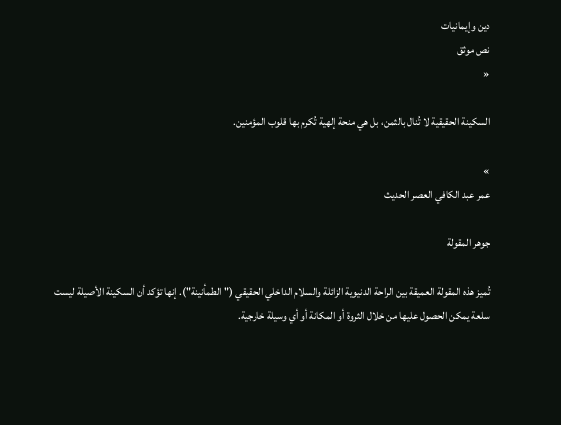دين وإيمانيات
نص موثق
«

السكينة الحقيقية لا تُنال بالثمن، بل هي منحة إلهية تُكرم بها قلوب المؤمنين.

»
عمر عبد الكافي العصر الحديث

جوهر المقولة

تُميز هذه المقولة العميقة بين الراحة الدنيوية الزائلة والسلام الداخلي الحقيقي ("الطمأنينة"). إنها تؤكد أن السكينة الأصيلة ليست سلعة يمكن الحصول عليها من خلال الثروة أو المكانة أو أي وسيلة خارجية.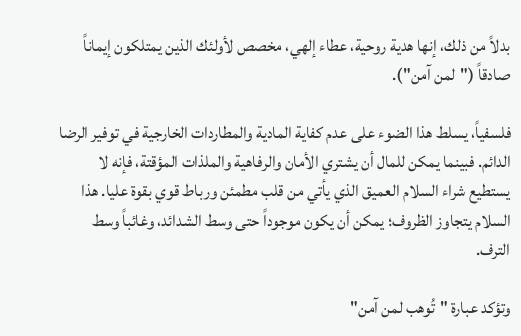بدلاً من ذلك، إنها هدية روحية، عطاء إلهي، مخصص لأولئك الذين يمتلكون إيماناً صادقاً ("لمن آمن").

فلسفياً، يسلط هذا الضوء على عدم كفاية المادية والمطاردات الخارجية في توفير الرضا الدائم. فبينما يمكن للمال أن يشتري الأمان والرفاهية والملذات المؤقتة، فإنه لا يستطيع شراء السلام العميق الذي يأتي من قلب مطمئن ورباط قوي بقوة عليا. هذا السلام يتجاوز الظروف؛ يمكن أن يكون موجوداً حتى وسط الشدائد، وغائباً وسط الترف.

وتؤكد عبارة "تُوهب لمن آمن"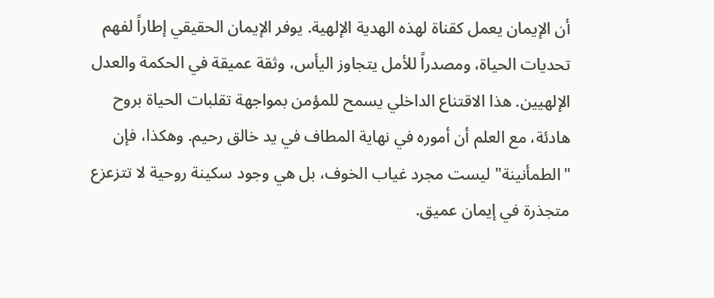أن الإيمان يعمل كقناة لهذه الهدية الإلهية. يوفر الإيمان الحقيقي إطاراً لفهم تحديات الحياة، ومصدراً للأمل يتجاوز اليأس، وثقة عميقة في الحكمة والعدل الإلهيين. هذا الاقتناع الداخلي يسمح للمؤمن بمواجهة تقلبات الحياة بروح هادئة، مع العلم أن أموره في نهاية المطاف في يد خالق رحيم. وهكذا، فإن "الطمأنينة" ليست مجرد غياب الخوف، بل هي وجود سكينة روحية لا تتزعزع متجذرة في إيمان عميق.